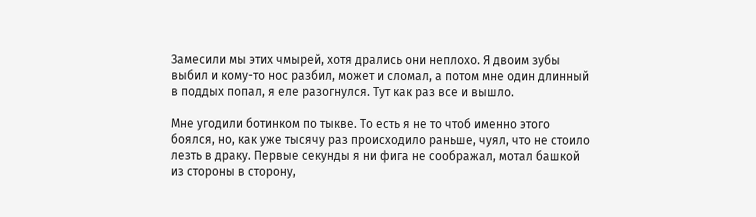Замесили мы этих чмырей, хотя дрались они неплохо. Я двоим зубы выбил и кому-то нос разбил, может и сломал, а потом мне один длинный в поддых попал, я еле разогнулся. Тут как раз все и вышло.

Мне угодили ботинком по тыкве. То есть я не то чтоб именно этого боялся, но, как уже тысячу раз происходило раньше, чуял, что не стоило лезть в драку. Первые секунды я ни фига не соображал, мотал башкой из стороны в сторону,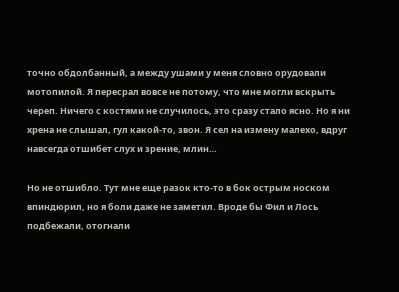точно обдолбанный, а между ушами у меня словно орудовали мотопилой. Я пересрал вовсе не потому, что мне могли вскрыть череп. Ничего с костями не случилось, это сразу стало ясно. Но я ни хрена не слышал, гул какой-то, звон. Я сел на измену малехо, вдруг навсегда отшибет слух и зрение, млин…

Но не отшибло. Тут мне еще разок кто-то в бок острым носком впиндюрил, но я боли даже не заметил. Вроде бы Фил и Лось подбежали, отогнали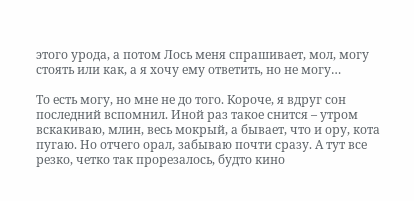этого урода, а потом Лось меня спрашивает, мол, могу стоять или как, а я хочу ему ответить, но не могу…

То есть могу, но мне не до того. Короче, я вдруг сон последний вспомнил. Иной раз такое снится – утром вскакиваю, млин, весь мокрый, а бывает, что и ору, кота пугаю. Но отчего орал, забываю почти сразу. А тут все резко, четко так прорезалось, будто кино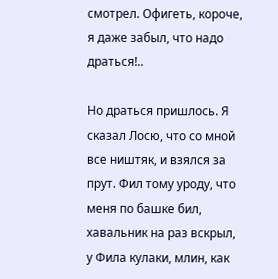смотрел. Офигеть, короче, я даже забыл, что надо драться!..

Но драться пришлось. Я сказал Лосю, что со мной все ништяк, и взялся за прут. Фил тому уроду, что меня по башке бил, хавальник на раз вскрыл, у Фила кулаки, млин, как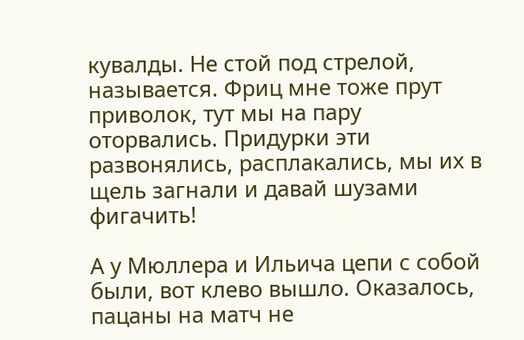кувалды. Не стой под стрелой, называется. Фриц мне тоже прут приволок, тут мы на пару оторвались. Придурки эти развонялись, расплакались, мы их в щель загнали и давай шузами фигачить!

А у Мюллера и Ильича цепи с собой были, вот клево вышло. Оказалось, пацаны на матч не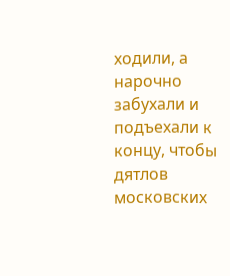ходили, а нарочно забухали и подъехали к концу, чтобы дятлов московских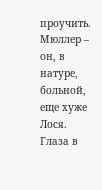проучить. Мюллер – он, в натуре, больной, еще хуже Лося. Глаза в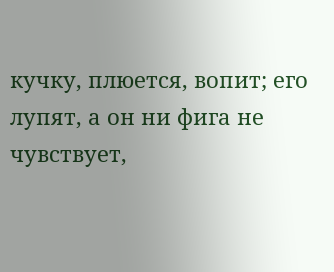кучку, плюется, вопит; его лупят, а он ни фига не чувствует,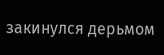закинулся дерьмом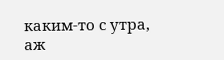каким-то с утра, аж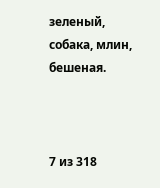зеленый, собака, млин, бешеная.



7 из 318